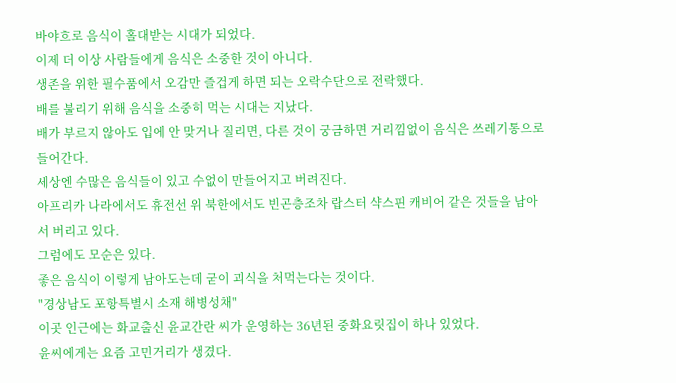바야흐로 음식이 홀대받는 시대가 되었다.
이제 더 이상 사람들에게 음식은 소중한 것이 아니다.
생존을 위한 필수품에서 오감만 즐겁게 하면 되는 오락수단으로 전락했다.
배를 불리기 위해 음식을 소중히 먹는 시대는 지났다.
배가 부르지 않아도 입에 안 맞거나 질리면, 다른 것이 궁금하면 거리낌없이 음식은 쓰레기통으로 들어간다.
세상엔 수많은 음식들이 있고 수없이 만들어지고 버려진다.
아프리카 나라에서도 휴전선 위 북한에서도 빈곤층조차 랍스터 샥스핀 캐비어 같은 것들을 남아서 버리고 있다.
그럼에도 모순은 있다.
좋은 음식이 이렇게 남아도는데 굳이 괴식을 처먹는다는 것이다.
"경상남도 포항특별시 소재 해병성채"
이곳 인근에는 화교출신 윤교간란 씨가 운영하는 36년된 중화요릿집이 하나 있었다.
윤씨에게는 요즘 고민거리가 생겼다.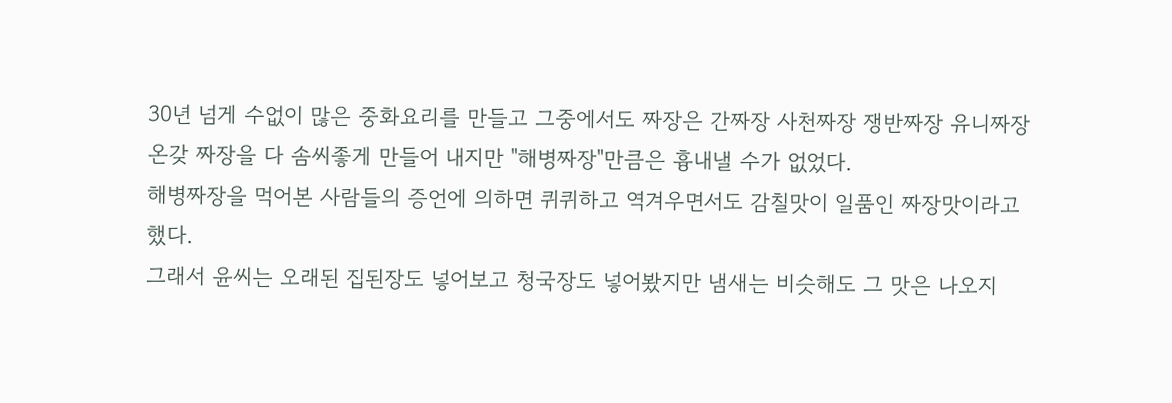30년 넘게 수없이 많은 중화요리를 만들고 그중에서도 짜장은 간짜장 사천짜장 쟁반짜장 유니짜장 온갖 짜장을 다 솜씨좋게 만들어 내지만 "해병짜장"만큼은 흉내낼 수가 없었다.
해병짜장을 먹어본 사람들의 증언에 의하면 퀴퀴하고 역겨우면서도 감칠맛이 일품인 짜장맛이라고 했다.
그래서 윤씨는 오래된 집된장도 넣어보고 청국장도 넣어봤지만 냄새는 비슷해도 그 맛은 나오지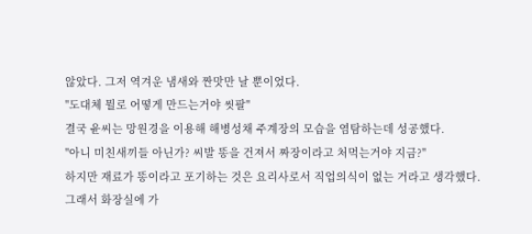않았다. 그저 역겨운 냄새와 짠맛만 날 뿐이었다.
"도대체 뭘로 어떻게 만드는거야 씻팔"
결국 윤씨는 망원경을 이용해 해병성채 주계장의 모습을 염탐하는데 성공했다.
"아니 미친새끼들 아닌가? 씨발 똥을 건져서 짜장이라고 처먹는거야 지금?"
하지만 재료가 똥이라고 포기하는 것은 요리사로서 직업의식이 없는 거라고 생각했다.
그래서 화장실에 가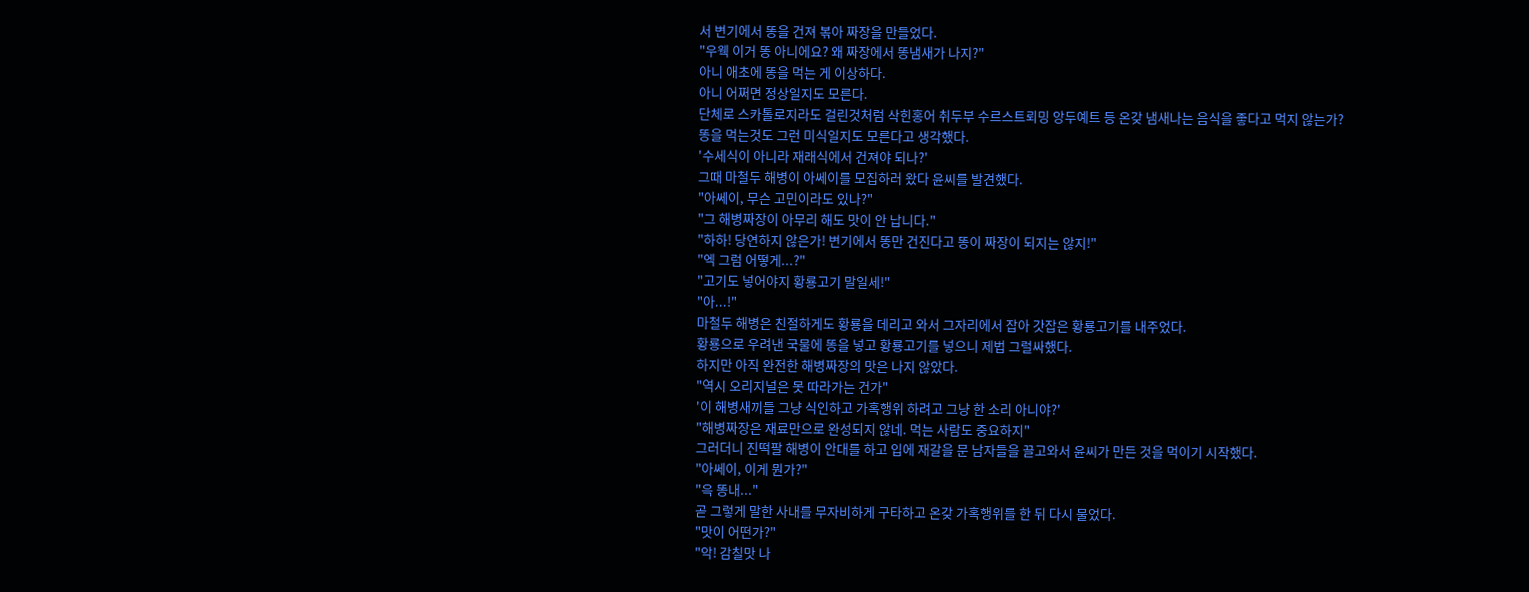서 변기에서 똥을 건져 볶아 짜장을 만들었다.
"우웩 이거 똥 아니에요? 왜 짜장에서 똥냄새가 나지?"
아니 애초에 똥을 먹는 게 이상하다.
아니 어쩌면 정상일지도 모른다.
단체로 스카톨로지라도 걸린것처럼 삭힌홍어 취두부 수르스트뢰밍 앙두예트 등 온갖 냄새나는 음식을 좋다고 먹지 않는가?
똥을 먹는것도 그런 미식일지도 모른다고 생각했다.
'수세식이 아니라 재래식에서 건져야 되나?'
그때 마철두 해병이 아쎄이를 모집하러 왔다 윤씨를 발견했다.
"아쎄이, 무슨 고민이라도 있나?"
"그 해병짜장이 아무리 해도 맛이 안 납니다."
"하하! 당연하지 않은가! 변기에서 똥만 건진다고 똥이 짜장이 되지는 않지!"
"엑 그럼 어떻게...?"
"고기도 넣어야지 황룡고기 말일세!"
"아...!"
마철두 해병은 친절하게도 황룡을 데리고 와서 그자리에서 잡아 갓잡은 황룡고기를 내주었다.
황룡으로 우려낸 국물에 똥을 넣고 황룡고기를 넣으니 제법 그럴싸했다.
하지만 아직 완전한 해병짜장의 맛은 나지 않았다.
"역시 오리지널은 못 따라가는 건가"
'이 해병새끼들 그냥 식인하고 가혹행위 하려고 그냥 한 소리 아니야?'
"해병짜장은 재료만으로 완성되지 않네. 먹는 사람도 중요하지"
그러더니 진떡팔 해병이 안대를 하고 입에 재갈을 문 남자들을 끌고와서 윤씨가 만든 것을 먹이기 시작했다.
"아쎄이, 이게 뭔가?"
"윽 똥내..."
곧 그렇게 말한 사내를 무자비하게 구타하고 온갖 가혹행위를 한 뒤 다시 물었다.
"맛이 어떤가?"
"악! 감칠맛 나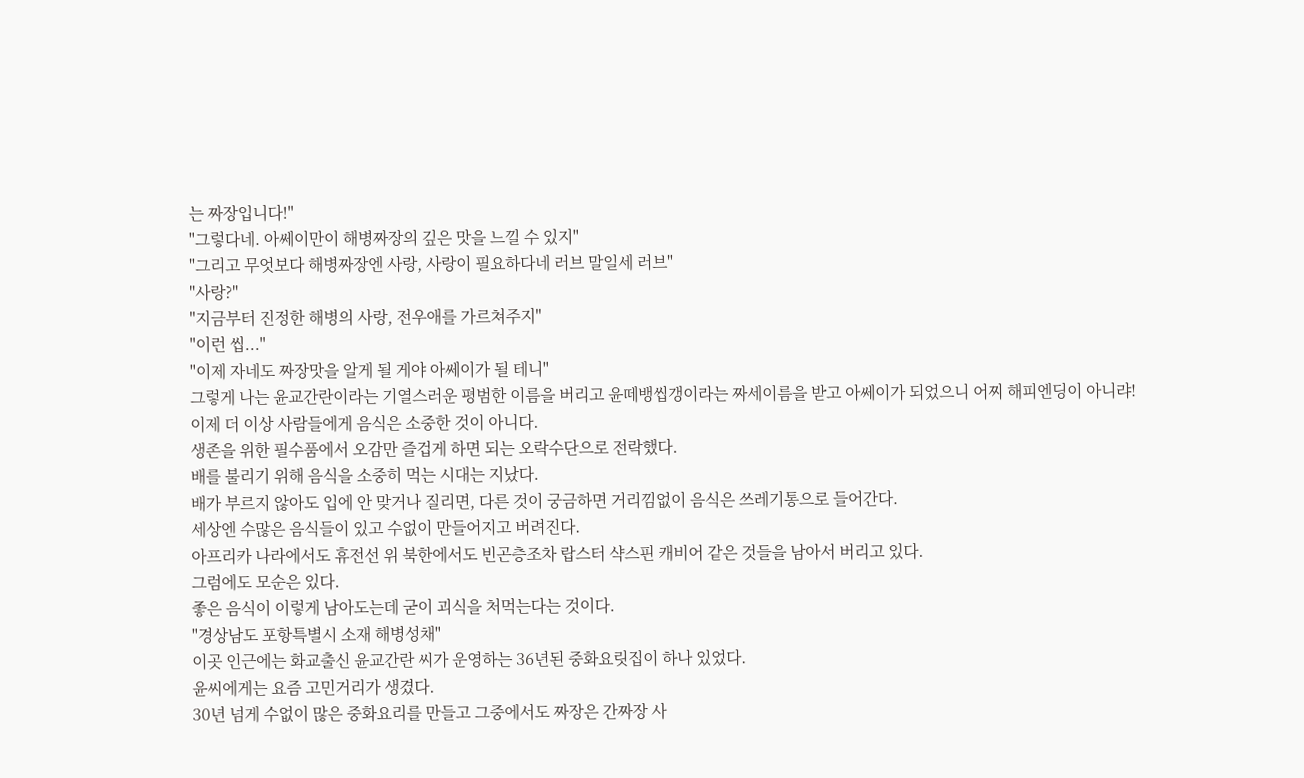는 짜장입니다!"
"그렇다네. 아쎄이만이 해병짜장의 깊은 맛을 느낄 수 있지"
"그리고 무엇보다 해병짜장엔 사랑, 사랑이 필요하다네 러브 말일세 러브"
"사랑?"
"지금부터 진정한 해병의 사랑, 전우애를 가르쳐주지"
"이런 씹..."
"이제 자네도 짜장맛을 알게 될 게야 아쎄이가 될 테니"
그렇게 나는 윤교간란이라는 기열스러운 평범한 이름을 버리고 윤떼뱅씹갱이라는 짜세이름을 받고 아쎄이가 되었으니 어찌 해피엔딩이 아니랴!
이제 더 이상 사람들에게 음식은 소중한 것이 아니다.
생존을 위한 필수품에서 오감만 즐겁게 하면 되는 오락수단으로 전락했다.
배를 불리기 위해 음식을 소중히 먹는 시대는 지났다.
배가 부르지 않아도 입에 안 맞거나 질리면, 다른 것이 궁금하면 거리낌없이 음식은 쓰레기통으로 들어간다.
세상엔 수많은 음식들이 있고 수없이 만들어지고 버려진다.
아프리카 나라에서도 휴전선 위 북한에서도 빈곤층조차 랍스터 샥스핀 캐비어 같은 것들을 남아서 버리고 있다.
그럼에도 모순은 있다.
좋은 음식이 이렇게 남아도는데 굳이 괴식을 처먹는다는 것이다.
"경상남도 포항특별시 소재 해병성채"
이곳 인근에는 화교출신 윤교간란 씨가 운영하는 36년된 중화요릿집이 하나 있었다.
윤씨에게는 요즘 고민거리가 생겼다.
30년 넘게 수없이 많은 중화요리를 만들고 그중에서도 짜장은 간짜장 사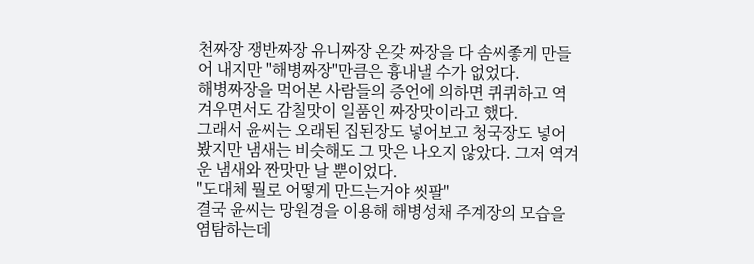천짜장 쟁반짜장 유니짜장 온갖 짜장을 다 솜씨좋게 만들어 내지만 "해병짜장"만큼은 흉내낼 수가 없었다.
해병짜장을 먹어본 사람들의 증언에 의하면 퀴퀴하고 역겨우면서도 감칠맛이 일품인 짜장맛이라고 했다.
그래서 윤씨는 오래된 집된장도 넣어보고 청국장도 넣어봤지만 냄새는 비슷해도 그 맛은 나오지 않았다. 그저 역겨운 냄새와 짠맛만 날 뿐이었다.
"도대체 뭘로 어떻게 만드는거야 씻팔"
결국 윤씨는 망원경을 이용해 해병성채 주계장의 모습을 염탐하는데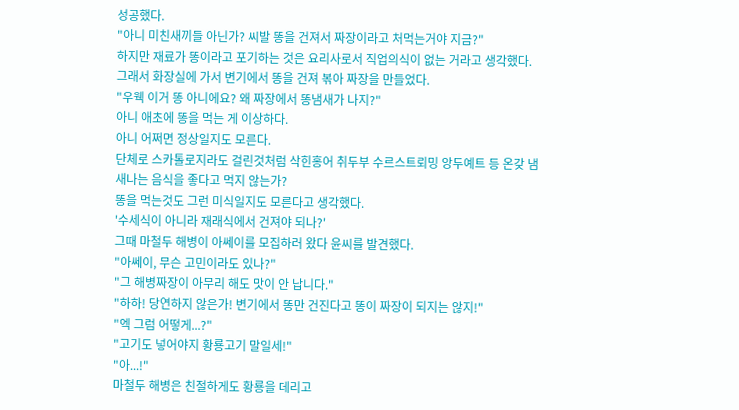성공했다.
"아니 미친새끼들 아닌가? 씨발 똥을 건져서 짜장이라고 처먹는거야 지금?"
하지만 재료가 똥이라고 포기하는 것은 요리사로서 직업의식이 없는 거라고 생각했다.
그래서 화장실에 가서 변기에서 똥을 건져 볶아 짜장을 만들었다.
"우웩 이거 똥 아니에요? 왜 짜장에서 똥냄새가 나지?"
아니 애초에 똥을 먹는 게 이상하다.
아니 어쩌면 정상일지도 모른다.
단체로 스카톨로지라도 걸린것처럼 삭힌홍어 취두부 수르스트뢰밍 앙두예트 등 온갖 냄새나는 음식을 좋다고 먹지 않는가?
똥을 먹는것도 그런 미식일지도 모른다고 생각했다.
'수세식이 아니라 재래식에서 건져야 되나?'
그때 마철두 해병이 아쎄이를 모집하러 왔다 윤씨를 발견했다.
"아쎄이, 무슨 고민이라도 있나?"
"그 해병짜장이 아무리 해도 맛이 안 납니다."
"하하! 당연하지 않은가! 변기에서 똥만 건진다고 똥이 짜장이 되지는 않지!"
"엑 그럼 어떻게...?"
"고기도 넣어야지 황룡고기 말일세!"
"아...!"
마철두 해병은 친절하게도 황룡을 데리고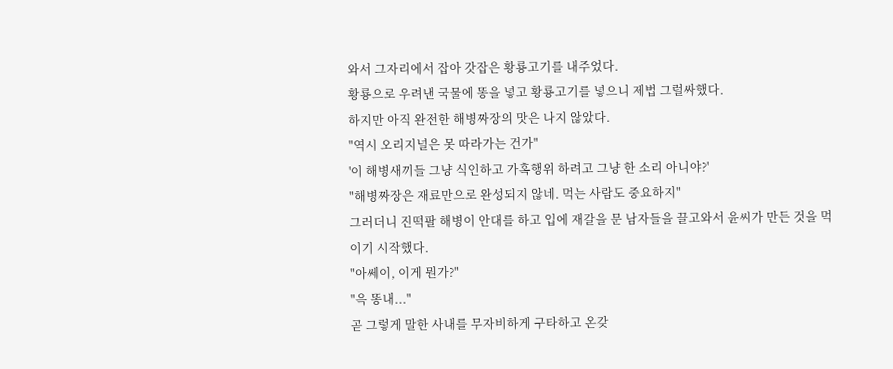와서 그자리에서 잡아 갓잡은 황룡고기를 내주었다.
황룡으로 우려낸 국물에 똥을 넣고 황룡고기를 넣으니 제법 그럴싸했다.
하지만 아직 완전한 해병짜장의 맛은 나지 않았다.
"역시 오리지널은 못 따라가는 건가"
'이 해병새끼들 그냥 식인하고 가혹행위 하려고 그냥 한 소리 아니야?'
"해병짜장은 재료만으로 완성되지 않네. 먹는 사람도 중요하지"
그러더니 진떡팔 해병이 안대를 하고 입에 재갈을 문 남자들을 끌고와서 윤씨가 만든 것을 먹이기 시작했다.
"아쎄이, 이게 뭔가?"
"윽 똥내..."
곧 그렇게 말한 사내를 무자비하게 구타하고 온갖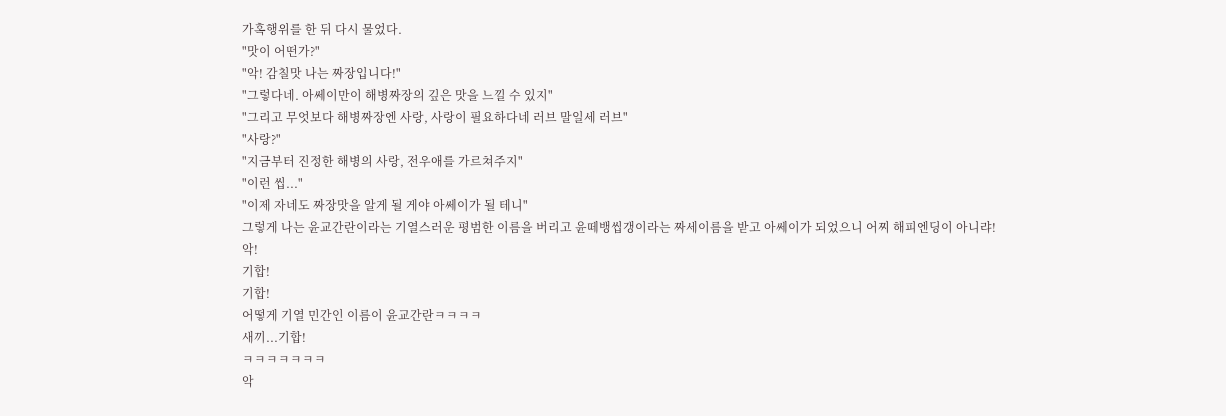가혹행위를 한 뒤 다시 물었다.
"맛이 어떤가?"
"악! 감칠맛 나는 짜장입니다!"
"그렇다네. 아쎄이만이 해병짜장의 깊은 맛을 느낄 수 있지"
"그리고 무엇보다 해병짜장엔 사랑, 사랑이 필요하다네 러브 말일세 러브"
"사랑?"
"지금부터 진정한 해병의 사랑, 전우애를 가르쳐주지"
"이런 씹..."
"이제 자네도 짜장맛을 알게 될 게야 아쎄이가 될 테니"
그렇게 나는 윤교간란이라는 기열스러운 평범한 이름을 버리고 윤떼뱅씹갱이라는 짜세이름을 받고 아쎄이가 되었으니 어찌 해피엔딩이 아니랴!
악!
기합!
기합!
어떻게 기열 민간인 이름이 윤교간란ㅋㅋㅋㅋ
새끼...기합!
ㅋㅋㅋㅋㅋㅋㅋ
악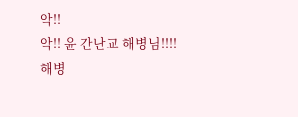악!!
악!! 윤 간난교 해병님!!!!
해병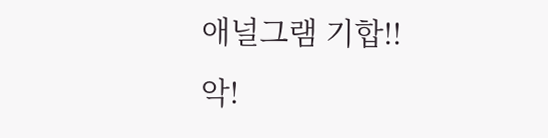애널그램 기합!!
악!